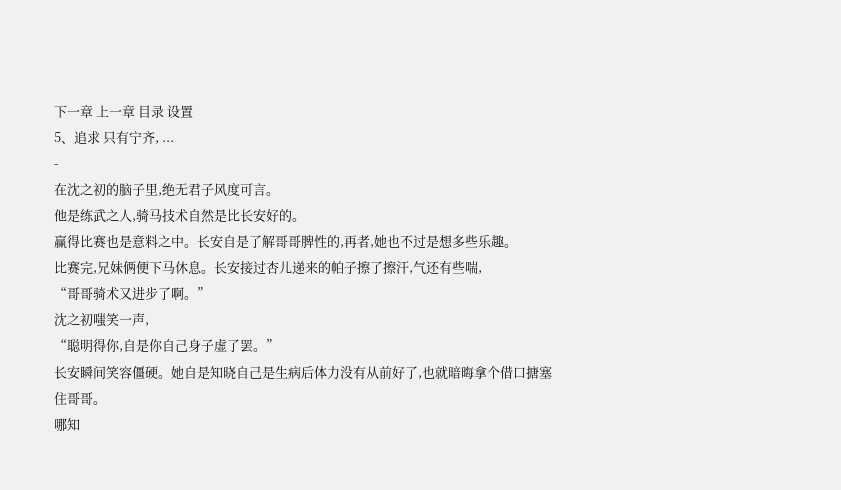下一章 上一章 目录 设置
5、追求 只有宁齐, ...
-
在沈之初的脑子里,绝无君子风度可言。
他是练武之人,骑马技术自然是比长安好的。
赢得比赛也是意料之中。长安自是了解哥哥脾性的,再者,她也不过是想多些乐趣。
比赛完,兄妹俩便下马休息。长安接过杏儿递来的帕子擦了擦汗,气还有些喘,
“哥哥骑术又进步了啊。”
沈之初嗤笑一声,
“聪明得你,自是你自己身子虚了罢。”
长安瞬间笑容僵硬。她自是知晓自己是生病后体力没有从前好了,也就暗晦拿个借口搪塞住哥哥。
哪知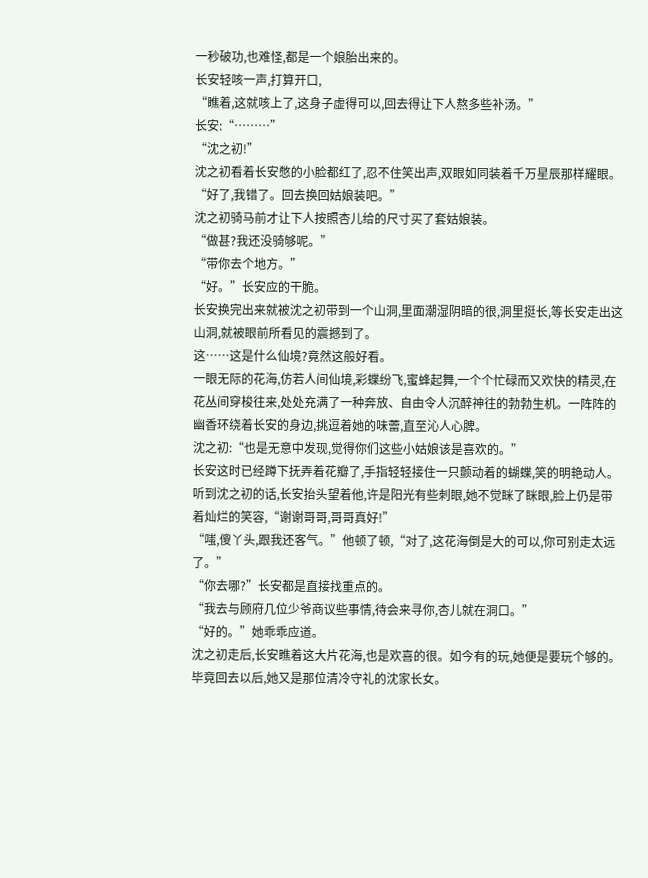一秒破功,也难怪,都是一个娘胎出来的。
长安轻咳一声,打算开口,
“瞧着,这就咳上了,这身子虚得可以,回去得让下人熬多些补汤。”
长安:“………”
“沈之初!”
沈之初看着长安憋的小脸都红了,忍不住笑出声,双眼如同装着千万星辰那样耀眼。
“好了,我错了。回去换回姑娘装吧。”
沈之初骑马前才让下人按照杏儿给的尺寸买了套姑娘装。
“做甚?我还没骑够呢。”
“带你去个地方。”
“好。”长安应的干脆。
长安换完出来就被沈之初带到一个山洞,里面潮湿阴暗的很,洞里挺长,等长安走出这山洞,就被眼前所看见的震撼到了。
这……这是什么仙境?竟然这般好看。
一眼无际的花海,仿若人间仙境,彩蝶纷飞,蜜蜂起舞,一个个忙碌而又欢快的精灵,在花丛间穿梭往来,处处充满了一种奔放、自由令人沉醉神往的勃勃生机。一阵阵的幽香环绕着长安的身边,挑逗着她的味蕾,直至沁人心脾。
沈之初:“也是无意中发现,觉得你们这些小姑娘该是喜欢的。”
长安这时已经蹲下抚弄着花瓣了,手指轻轻接住一只颤动着的蝴蝶,笑的明艳动人。
听到沈之初的话,长安抬头望着他,许是阳光有些刺眼,她不觉眯了眯眼,脸上仍是带着灿烂的笑容,“谢谢哥哥,哥哥真好!”
“嗤,傻丫头,跟我还客气。”他顿了顿,“对了,这花海倒是大的可以,你可别走太远了。”
“你去哪?”长安都是直接找重点的。
“我去与顾府几位少爷商议些事情,待会来寻你,杏儿就在洞口。”
“好的。”她乖乖应道。
沈之初走后,长安瞧着这大片花海,也是欢喜的很。如今有的玩,她便是要玩个够的。毕竟回去以后,她又是那位清冷守礼的沈家长女。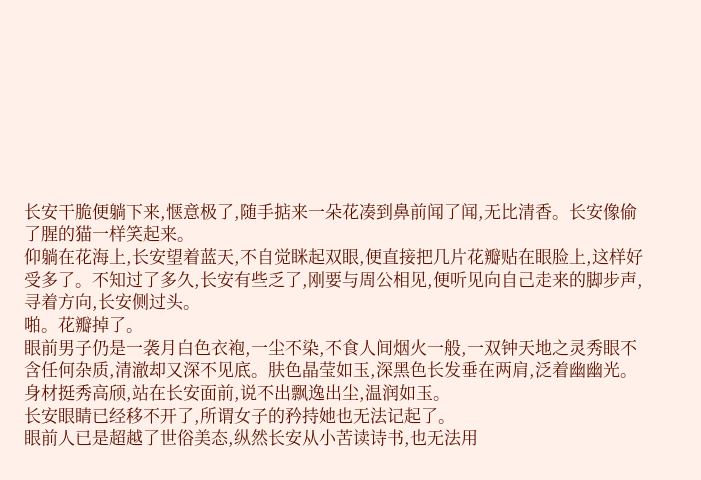长安干脆便躺下来,惬意极了,随手掂来一朵花凑到鼻前闻了闻,无比清香。长安像偷了腥的猫一样笑起来。
仰躺在花海上,长安望着蓝天,不自觉眯起双眼,便直接把几片花瓣贴在眼脸上,这样好受多了。不知过了多久,长安有些乏了,刚要与周公相见,便听见向自己走来的脚步声,寻着方向,长安侧过头。
啪。花瓣掉了。
眼前男子仍是一袭月白色衣袍,一尘不染,不食人间烟火一般,一双钟天地之灵秀眼不含任何杂质,清澈却又深不见底。肤色晶莹如玉,深黑色长发垂在两肩,泛着幽幽光。身材挺秀高颀,站在长安面前,说不出飘逸出尘,温润如玉。
长安眼睛已经移不开了,所谓女子的矜持她也无法记起了。
眼前人已是超越了世俗美态,纵然长安从小苦读诗书,也无法用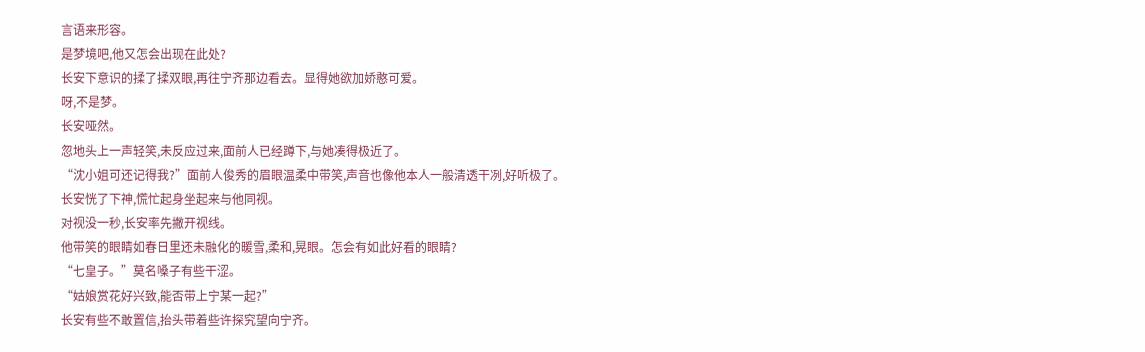言语来形容。
是梦境吧,他又怎会出现在此处?
长安下意识的揉了揉双眼,再往宁齐那边看去。显得她欲加娇憨可爱。
呀,不是梦。
长安哑然。
忽地头上一声轻笑,未反应过来,面前人已经蹲下,与她凑得极近了。
“沈小姐可还记得我?”面前人俊秀的眉眼温柔中带笑,声音也像他本人一般清透干冽,好听极了。
长安恍了下神,慌忙起身坐起来与他同视。
对视没一秒,长安率先撇开视线。
他带笑的眼睛如春日里还未融化的暖雪,柔和,晃眼。怎会有如此好看的眼睛?
“七皇子。”莫名嗓子有些干涩。
“姑娘赏花好兴致,能否带上宁某一起?”
长安有些不敢置信,抬头带着些许探究望向宁齐。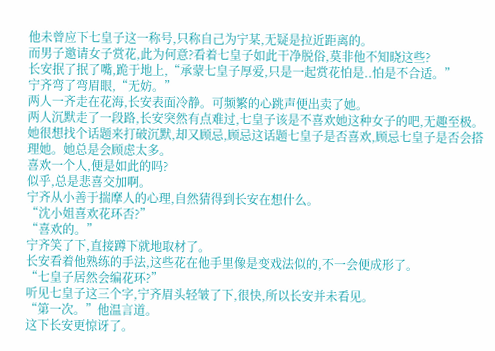他未曾应下七皇子这一称号,只称自己为宁某,无疑是拉近距离的。
而男子邀请女子赏花,此为何意?看着七皇子如此干净脱俗,莫非他不知晓这些?
长安抿了抿了嘴,跪于地上,“承蒙七皇子厚爱,只是一起赏花怕是..怕是不合适。”
宁齐弯了弯眉眼,“无妨。”
两人一齐走在花海,长安表面冷静。可频繁的心跳声便出卖了她。
两人沉默走了一段路,长安突然有点难过,七皇子该是不喜欢她这种女子的吧,无趣至极。
她很想找个话题来打破沉默,却又顾忌,顾忌这话题七皇子是否喜欢,顾忌七皇子是否会搭理她。她总是会顾虑太多。
喜欢一个人,便是如此的吗?
似乎,总是悲喜交加啊。
宁齐从小善于揣摩人的心理,自然猜得到长安在想什么。
“沈小姐喜欢花环否?”
“喜欢的。”
宁齐笑了下,直接蹲下就地取材了。
长安看着他熟练的手法,这些花在他手里像是变戏法似的,不一会便成形了。
“七皇子居然会编花环?”
听见七皇子这三个字,宁齐眉头轻皱了下,很快,所以长安并未看见。
“第一次。”他温言道。
这下长安更惊讶了。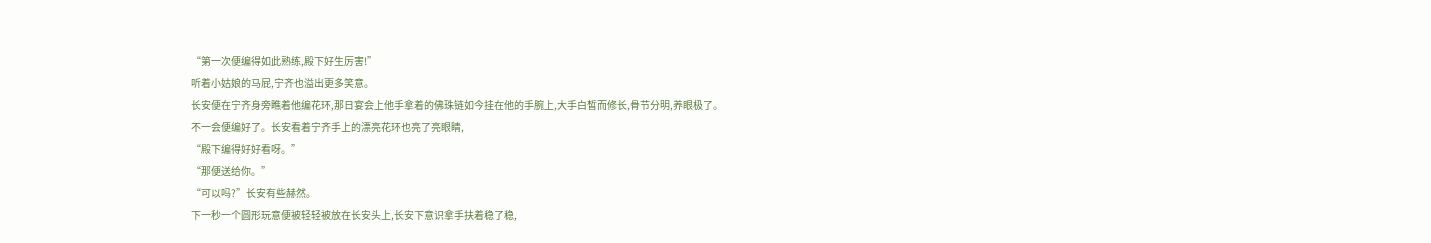“第一次便编得如此熟练,殿下好生厉害!”
听着小姑娘的马屁,宁齐也溢出更多笑意。
长安便在宁齐身旁瞧着他编花环,那日宴会上他手拿着的佛珠链如今挂在他的手腕上,大手白皙而修长,骨节分明,养眼极了。
不一会便编好了。长安看着宁齐手上的漂亮花环也亮了亮眼睛,
“殿下编得好好看呀。”
“那便送给你。”
“可以吗?”长安有些赫然。
下一秒一个圆形玩意便被轻轻被放在长安头上,长安下意识拿手扶着稳了稳,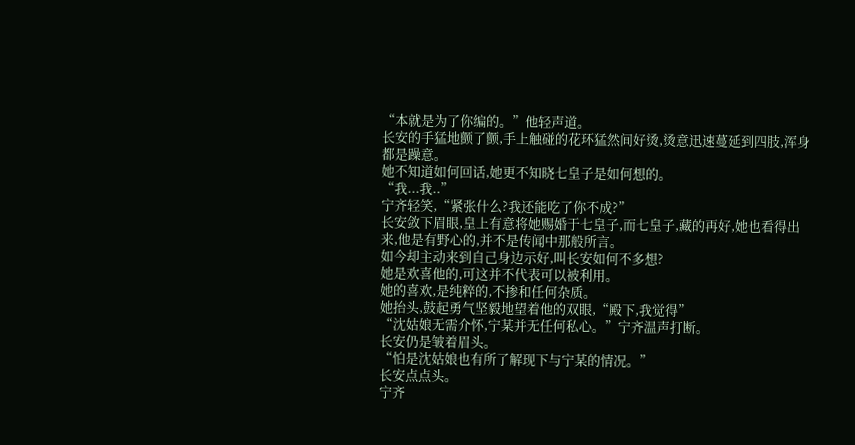“本就是为了你编的。”他轻声道。
长安的手猛地颤了颤,手上触碰的花环猛然间好烫,烫意迅速蔓延到四肢,浑身都是躁意。
她不知道如何回话,她更不知晓七皇子是如何想的。
“我...我..”
宁齐轻笑,“紧张什么?我还能吃了你不成?”
长安敛下眉眼,皇上有意将她赐婚于七皇子,而七皇子,藏的再好,她也看得出来,他是有野心的,并不是传闻中那般所言。
如今却主动来到自己身边示好,叫长安如何不多想?
她是欢喜他的,可这并不代表可以被利用。
她的喜欢,是纯粹的,不掺和任何杂质。
她抬头,鼓起勇气坚毅地望着他的双眼,“殿下,我觉得”
“沈姑娘无需介怀,宁某并无任何私心。”宁齐温声打断。
长安仍是皱着眉头。
“怕是沈姑娘也有所了解现下与宁某的情况。”
长安点点头。
宁齐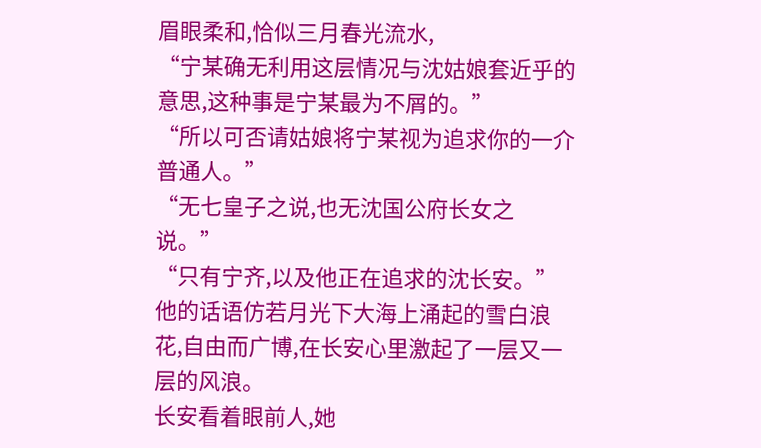眉眼柔和,恰似三月春光流水,
“宁某确无利用这层情况与沈姑娘套近乎的意思,这种事是宁某最为不屑的。”
“所以可否请姑娘将宁某视为追求你的一介普通人。”
“无七皇子之说,也无沈国公府长女之说。”
“只有宁齐,以及他正在追求的沈长安。”
他的话语仿若月光下大海上涌起的雪白浪花,自由而广博,在长安心里激起了一层又一层的风浪。
长安看着眼前人,她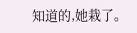知道的,她栽了。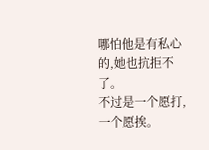哪怕他是有私心的,她也抗拒不了。
不过是一个愿打,一个愿挨。